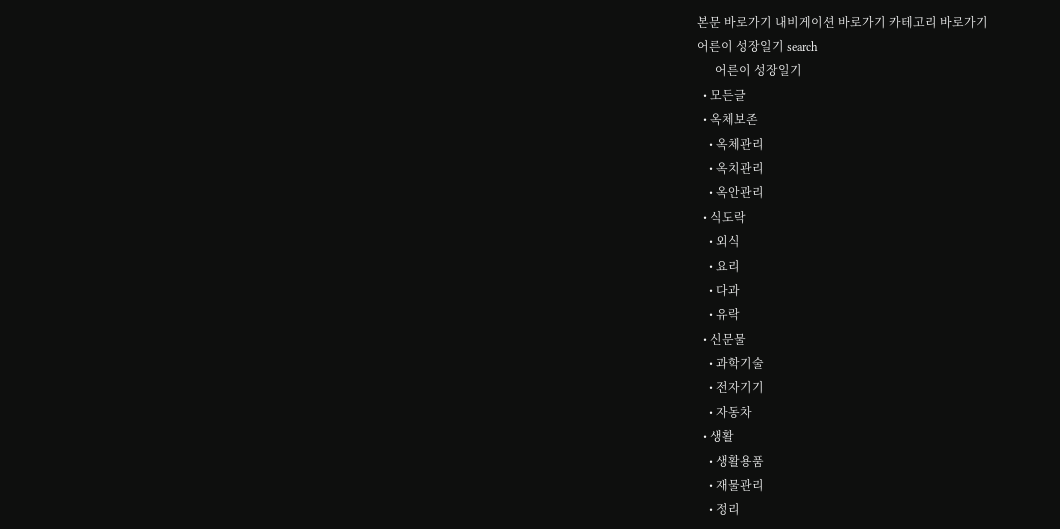본문 바로가기 내비게이션 바로가기 카테고리 바로가기
어른이 성장일기 search
      어른이 성장일기
  • 모든글
  • 옥체보존
    • 옥체관리
    • 옥치관리
    • 옥안관리
  • 식도락
    • 외식
    • 요리
    • 다과
    • 유락
  • 신문물
    • 과학기술
    • 전자기기
    • 자동차
  • 생활
    • 생활용품
    • 재물관리
    • 정리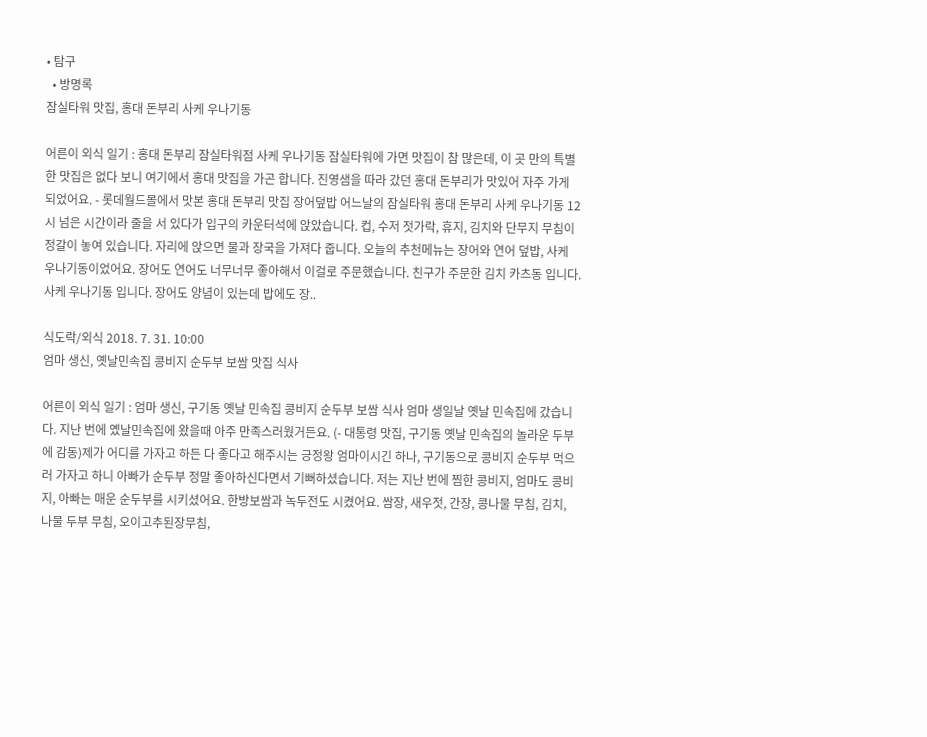• 탐구
  • 방명록
잠실타워 맛집, 홍대 돈부리 사케 우나기동

어른이 외식 일기 : 홍대 돈부리 잠실타워점 사케 우나기동 잠실타워에 가면 맛집이 참 많은데, 이 곳 만의 특별한 맛집은 없다 보니 여기에서 홍대 맛집을 가곤 합니다. 진영샘을 따라 갔던 홍대 돈부리가 맛있어 자주 가게 되었어요. - 롯데월드몰에서 맛본 홍대 돈부리 맛집 장어덮밥 어느날의 잠실타워 홍대 돈부리 사케 우나기동 12시 넘은 시간이라 줄을 서 있다가 입구의 카운터석에 앉았습니다. 컵, 수저 젓가락, 휴지, 김치와 단무지 무침이 정갈이 놓여 있습니다. 자리에 앉으면 물과 장국을 가져다 줍니다. 오늘의 추천메뉴는 장어와 연어 덮밥, 사케 우나기동이었어요. 장어도 연어도 너무너무 좋아해서 이걸로 주문했습니다. 친구가 주문한 김치 카츠동 입니다. 사케 우나기동 입니다. 장어도 양념이 있는데 밥에도 장..

식도락/외식 2018. 7. 31. 10:00
엄마 생신, 옛날민속집 콩비지 순두부 보쌈 맛집 식사

어른이 외식 일기 : 엄마 생신, 구기동 옛날 민속집 콩비지 순두부 보쌈 식사 엄마 생일날 옛날 민속집에 갔습니다. 지난 번에 옜날민속집에 왔을때 아주 만족스러웠거든요. (- 대통령 맛집, 구기동 옛날 민속집의 놀라운 두부에 감동)제가 어디를 가자고 하든 다 좋다고 해주시는 긍정왕 엄마이시긴 하나, 구기동으로 콩비지 순두부 먹으러 가자고 하니 아빠가 순두부 정말 좋아하신다면서 기뻐하셨습니다. 저는 지난 번에 찜한 콩비지, 엄마도 콩비지, 아빠는 매운 순두부를 시키셨어요. 한방보쌈과 녹두전도 시켰어요. 쌈장, 새우젓, 간장, 콩나물 무침, 김치, 나물 두부 무침, 오이고추된장무침,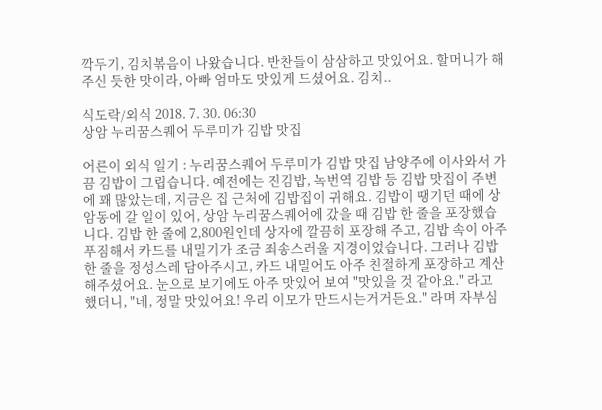깍두기, 김치볶음이 나왔습니다. 반찬들이 삼삼하고 맛있어요. 할머니가 해주신 듯한 맛이라, 아빠 엄마도 맛있게 드셨어요. 김치..

식도락/외식 2018. 7. 30. 06:30
상암 누리꿈스퀘어 두루미가 김밥 맛집

어른이 외식 일기 : 누리꿈스퀘어 두루미가 김밥 맛집 남양주에 이사와서 가끔 김밥이 그립습니다. 예전에는 진김밥, 녹번역 김밥 등 김밥 맛집이 주변에 꽤 많았는데, 지금은 집 근처에 김밥집이 귀해요. 김밥이 땡기던 때에 상암동에 갈 일이 있어, 상암 누리꿈스퀘어에 갔을 때 김밥 한 줄을 포장했습니다. 김밥 한 줄에 2,800원인데 상자에 깔끔히 포장해 주고, 김밥 속이 아주 푸짐해서 카드를 내밀기가 조금 죄송스러울 지경이었습니다. 그러나 김밥 한 줄을 정성스레 담아주시고, 카드 내밀어도 아주 친절하게 포장하고 계산해주셨어요. 눈으로 보기에도 아주 맛있어 보여 "맛있을 것 같아요." 라고 했더니, "네, 정말 맛있어요! 우리 이모가 만드시는거거든요." 라며 자부심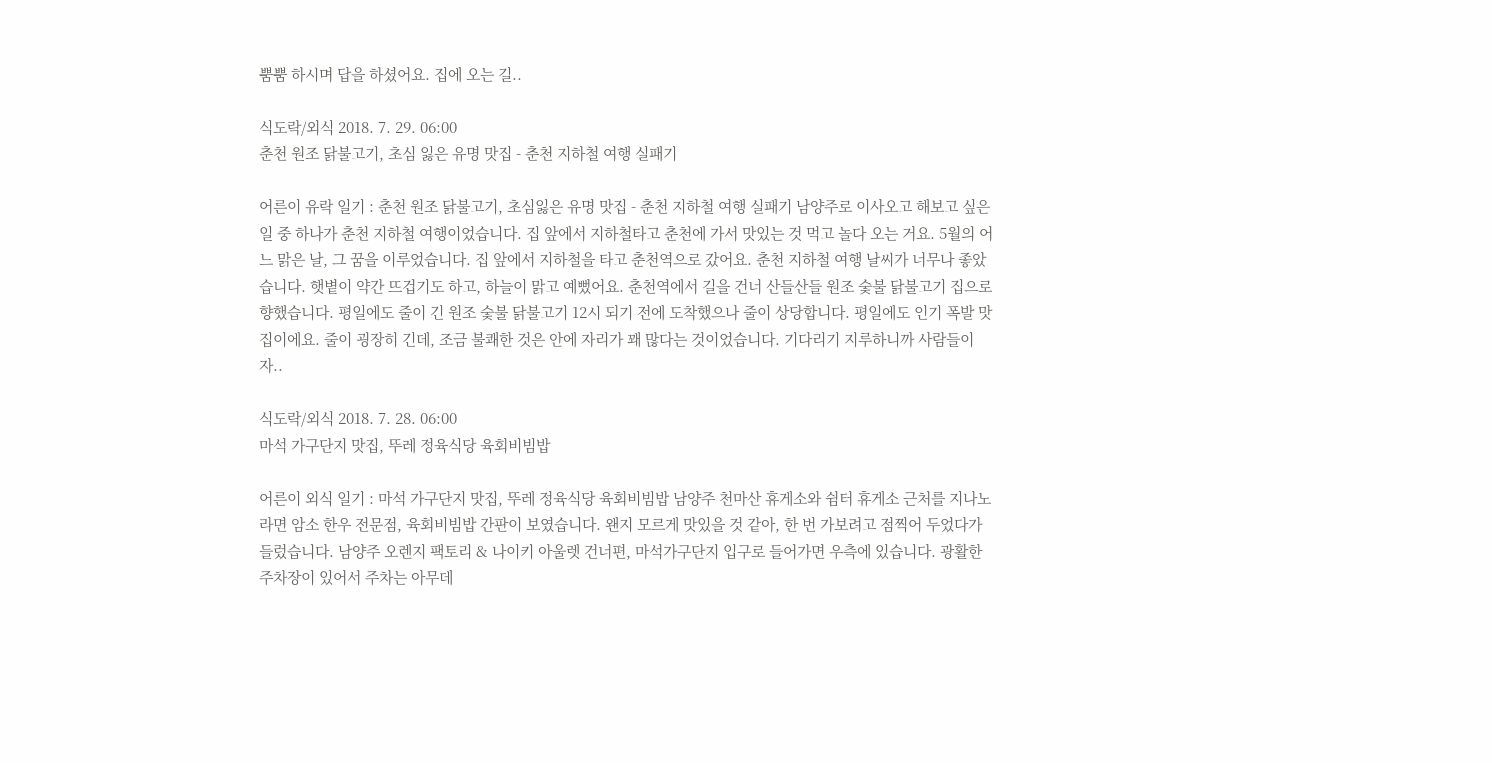뿜뿜 하시며 답을 하셨어요. 집에 오는 길..

식도락/외식 2018. 7. 29. 06:00
춘천 원조 닭불고기, 초심 잃은 유명 맛집 - 춘천 지하철 여행 실패기

어른이 유락 일기 : 춘천 원조 닭불고기, 초심잃은 유명 맛집 - 춘천 지하철 여행 실패기 남양주로 이사오고 해보고 싶은 일 중 하나가 춘천 지하철 여행이었습니다. 집 앞에서 지하철타고 춘천에 가서 맛있는 것 먹고 놀다 오는 거요. 5월의 어느 맑은 날, 그 꿈을 이루었습니다. 집 앞에서 지하철을 타고 춘천역으로 갔어요. 춘천 지하철 여행 날씨가 너무나 좋았습니다. 햇볕이 약간 뜨겁기도 하고, 하늘이 맑고 예뻤어요. 춘천역에서 길을 건너 산들산들 원조 숯불 닭불고기 집으로 향했습니다. 평일에도 줄이 긴 원조 숯불 닭불고기 12시 되기 전에 도착했으나 줄이 상당합니다. 평일에도 인기 폭발 맛집이에요. 줄이 굉장히 긴데, 조금 불쾌한 것은 안에 자리가 꽤 많다는 것이었습니다. 기다리기 지루하니까 사람들이 자..

식도락/외식 2018. 7. 28. 06:00
마석 가구단지 맛집, 뚜레 정육식당 육회비빔밥

어른이 외식 일기 : 마석 가구단지 맛집, 뚜레 정육식당 육회비빔밥 남양주 천마산 휴게소와 쉼터 휴게소 근처를 지나노라면 암소 한우 전문점, 육회비빔밥 간판이 보였습니다. 왠지 모르게 맛있을 것 같아, 한 번 가보려고 점찍어 두었다가 들렀습니다. 남양주 오렌지 팩토리 & 나이키 아울렛 건너편, 마석가구단지 입구로 들어가면 우측에 있습니다. 광활한 주차장이 있어서 주차는 아무데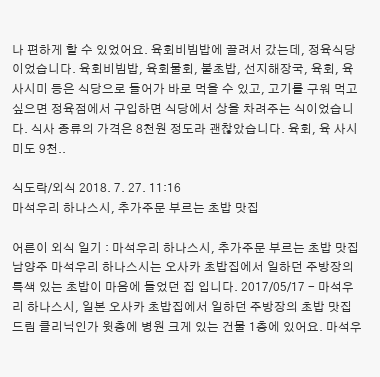나 편하게 할 수 있었어요. 육회비빔밥에 끌려서 갔는데, 정육식당이었습니다. 육회비빔밥, 육회물회, 불초밥, 선지해장국, 육회, 육사시미 등은 식당으로 들어가 바로 먹을 수 있고, 고기를 구워 먹고 싶으면 정육점에서 구입하면 식당에서 상을 차려주는 식이었습니다. 식사 종류의 가격은 8천원 정도라 괜찮았습니다. 육회, 육 사시미도 9천..

식도락/외식 2018. 7. 27. 11:16
마석우리 하나스시, 추가주문 부르는 초밥 맛집

어른이 외식 일기 : 마석우리 하나스시, 추가주문 부르는 초밥 맛집 남양주 마석우리 하나스시는 오사카 초밥집에서 일하던 주방장의 특색 있는 초밥이 마음에 들었던 집 입니다. 2017/05/17 - 마석우리 하나스시, 일본 오사카 초밥집에서 일하던 주방장의 초밥 맛집 드림 클리닉인가 윗층에 병원 크게 있는 건물 1층에 있어요. 마석우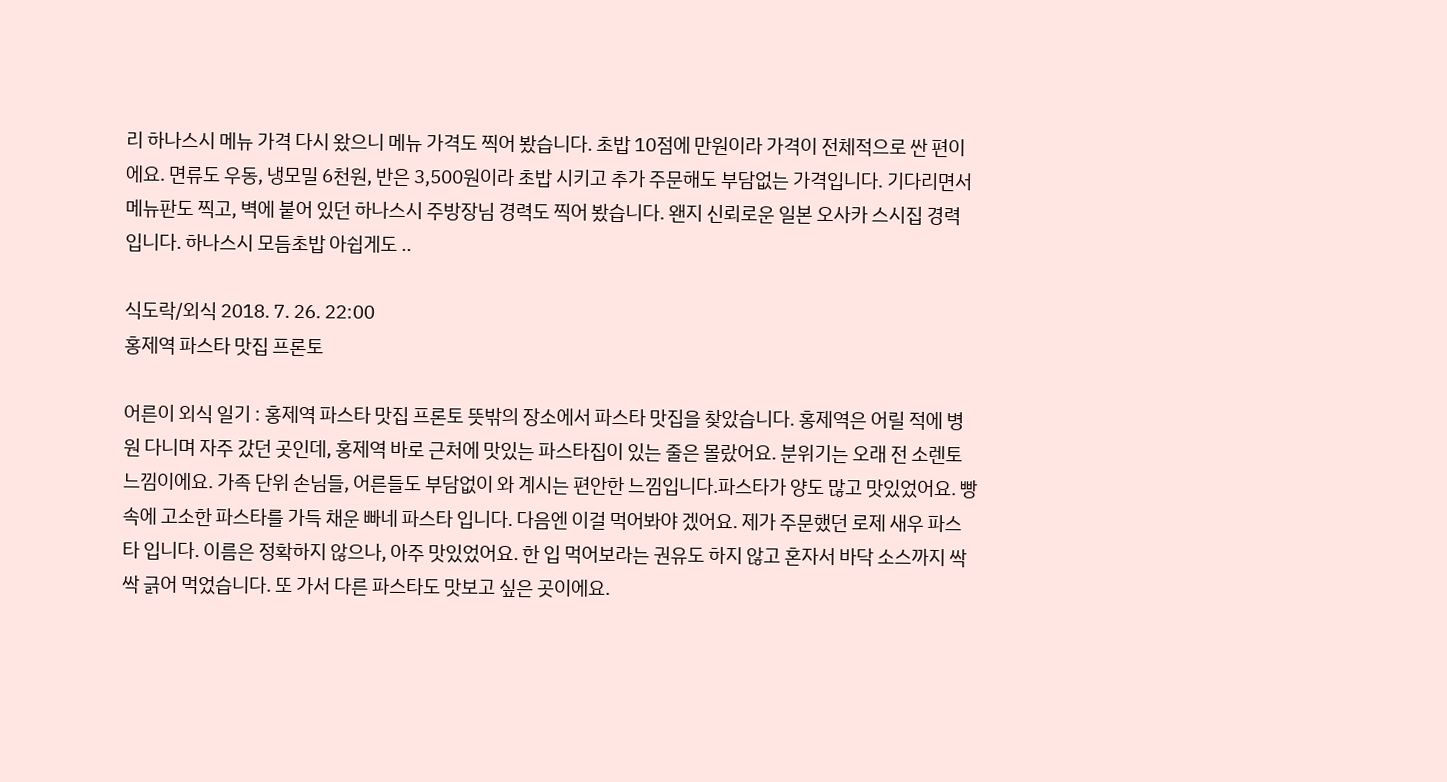리 하나스시 메뉴 가격 다시 왔으니 메뉴 가격도 찍어 봤습니다. 초밥 10점에 만원이라 가격이 전체적으로 싼 편이에요. 면류도 우동, 냉모밀 6천원, 반은 3,500원이라 초밥 시키고 추가 주문해도 부담없는 가격입니다. 기다리면서 메뉴판도 찍고, 벽에 붙어 있던 하나스시 주방장님 경력도 찍어 봤습니다. 왠지 신뢰로운 일본 오사카 스시집 경력 입니다. 하나스시 모듬초밥 아쉽게도 ..

식도락/외식 2018. 7. 26. 22:00
홍제역 파스타 맛집 프론토

어른이 외식 일기 : 홍제역 파스타 맛집 프론토 뜻밖의 장소에서 파스타 맛집을 찾았습니다. 홍제역은 어릴 적에 병원 다니며 자주 갔던 곳인데, 홍제역 바로 근처에 맛있는 파스타집이 있는 줄은 몰랐어요. 분위기는 오래 전 소렌토 느낌이에요. 가족 단위 손님들, 어른들도 부담없이 와 계시는 편안한 느낌입니다.파스타가 양도 많고 맛있었어요. 빵 속에 고소한 파스타를 가득 채운 빠네 파스타 입니다. 다음엔 이걸 먹어봐야 겠어요. 제가 주문했던 로제 새우 파스타 입니다. 이름은 정확하지 않으나, 아주 맛있었어요. 한 입 먹어보라는 권유도 하지 않고 혼자서 바닥 소스까지 싹싹 긁어 먹었습니다. 또 가서 다른 파스타도 맛보고 싶은 곳이에요.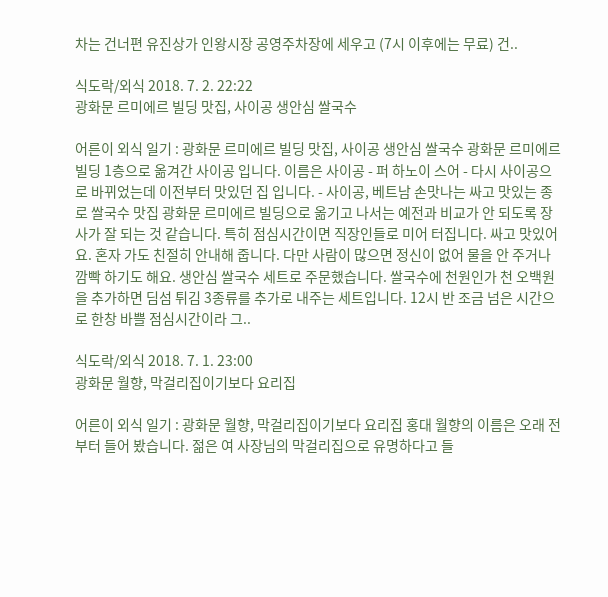차는 건너편 유진상가 인왕시장 공영주차장에 세우고 (7시 이후에는 무료) 건..

식도락/외식 2018. 7. 2. 22:22
광화문 르미에르 빌딩 맛집, 사이공 생안심 쌀국수

어른이 외식 일기 : 광화문 르미에르 빌딩 맛집, 사이공 생안심 쌀국수 광화문 르미에르 빌딩 1층으로 옮겨간 사이공 입니다. 이름은 사이공 - 퍼 하노이 스어 - 다시 사이공으로 바뀌었는데 이전부터 맛있던 집 입니다. - 사이공, 베트남 손맛나는 싸고 맛있는 종로 쌀국수 맛집 광화문 르미에르 빌딩으로 옮기고 나서는 예전과 비교가 안 되도록 장사가 잘 되는 것 같습니다. 특히 점심시간이면 직장인들로 미어 터집니다. 싸고 맛있어요. 혼자 가도 친절히 안내해 줍니다. 다만 사람이 많으면 정신이 없어 물을 안 주거나 깜빡 하기도 해요. 생안심 쌀국수 세트로 주문했습니다. 쌀국수에 천원인가 천 오백원을 추가하면 딤섬 튀김 3종류를 추가로 내주는 세트입니다. 12시 반 조금 넘은 시간으로 한창 바쁠 점심시간이라 그..

식도락/외식 2018. 7. 1. 23:00
광화문 월향, 막걸리집이기보다 요리집

어른이 외식 일기 : 광화문 월향, 막걸리집이기보다 요리집 홍대 월향의 이름은 오래 전부터 들어 봤습니다. 젊은 여 사장님의 막걸리집으로 유명하다고 들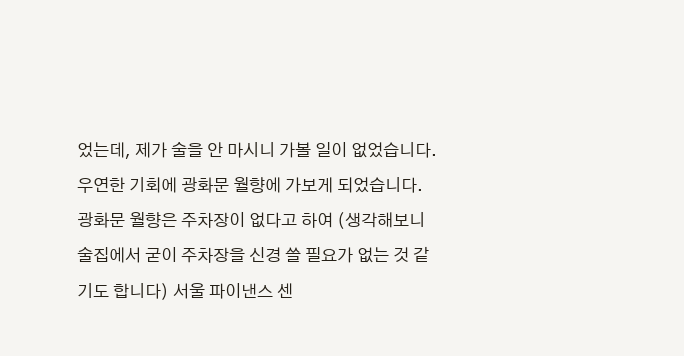었는데, 제가 술을 안 마시니 가볼 일이 없었습니다. 우연한 기회에 광화문 월향에 가보게 되었습니다. 광화문 월향은 주차장이 없다고 하여 (생각해보니 술집에서 굳이 주차장을 신경 쓸 필요가 없는 것 같기도 합니다) 서울 파이낸스 센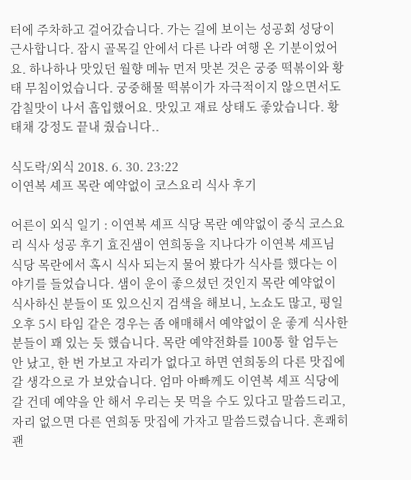터에 주차하고 걸어갔습니다. 가는 길에 보이는 성공회 성당이 근사합니다. 잠시 골목길 안에서 다른 나라 여행 온 기분이었어요. 하나하나 맛있던 월향 메뉴 먼저 맛본 것은 궁중 떡볶이와 황태 무침이었습니다. 궁중해물 떡볶이가 자극적이지 않으면서도 감칠맛이 나서 흡입했어요. 맛있고 재료 상태도 좋았습니다. 황태채 강정도 끝내 줬습니다..

식도락/외식 2018. 6. 30. 23:22
이연복 셰프 목란 예약없이 코스요리 식사 후기

어른이 외식 일기 : 이연복 셰프 식당 목란 예약없이 중식 코스요리 식사 성공 후기 효진샘이 연희동을 지나다가 이연복 셰프님 식당 목란에서 혹시 식사 되는지 물어 봤다가 식사를 했다는 이야기를 들었습니다. 샘이 운이 좋으셨던 것인지 목란 예약없이 식사하신 분들이 또 있으신지 검색을 해보니, 노쇼도 많고, 평일 오후 5시 타임 같은 경우는 좀 애매해서 예약없이 운 좋게 식사한 분들이 꽤 있는 듯 했습니다. 목란 예약전화를 100통 할 엄두는 안 났고, 한 번 가보고 자리가 없다고 하면 연희동의 다른 맛집에 갈 생각으로 가 보았습니다. 엄마 아빠께도 이연복 셰프 식당에 갈 건데 예약을 안 해서 우리는 못 먹을 수도 있다고 말씀드리고, 자리 없으면 다른 연희동 맛집에 가자고 말씀드렸습니다. 흔쾌히 괜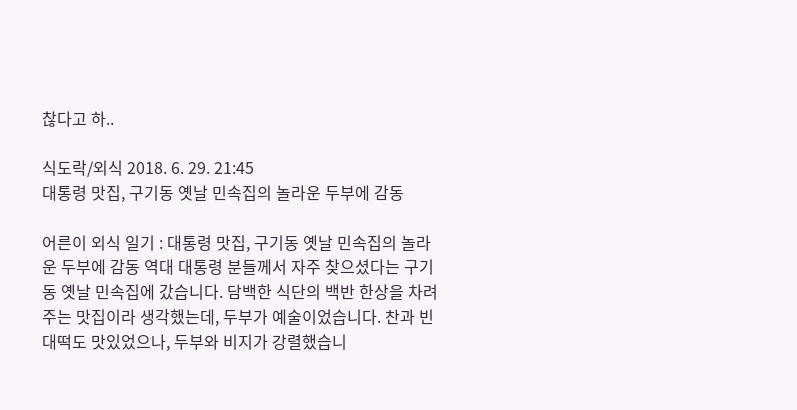찮다고 하..

식도락/외식 2018. 6. 29. 21:45
대통령 맛집, 구기동 옛날 민속집의 놀라운 두부에 감동

어른이 외식 일기 : 대통령 맛집, 구기동 옛날 민속집의 놀라운 두부에 감동 역대 대통령 분들께서 자주 찾으셨다는 구기동 옛날 민속집에 갔습니다. 담백한 식단의 백반 한상을 차려주는 맛집이라 생각했는데, 두부가 예술이었습니다. 찬과 빈대떡도 맛있었으나, 두부와 비지가 강렬했습니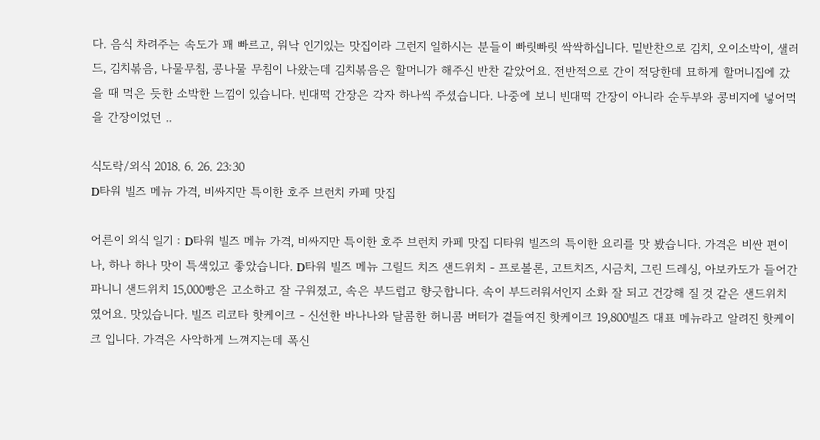다. 음식 차려주는 속도가 꽤 빠르고, 워낙 인기있는 맛집이라 그런지 일하시는 분들이 빠릿빠릿 싹싹하십니다. 밑반찬으로 김치, 오이소박이, 샐러드, 김치볶음, 나물무침, 콩나물 무침이 나왔는데 김치볶음은 할머니가 해주신 반찬 같았어요. 전반적으로 간이 적당한데 묘하게 할머니집에 갔을 때 먹은 듯한 소박한 느낌이 있습니다. 빈대떡 간장은 각자 하나씩 주셨습니다. 나중에 보니 빈대떡 간장이 아니라 순두부와 콩비지에 넣어먹을 간장이었던 ..

식도락/외식 2018. 6. 26. 23:30
D타워 빌즈 메뉴 가격, 비싸지만 특이한 호주 브런치 카페 맛집

어른이 외식 일기 : D타워 빌즈 메뉴 가격, 비싸지만 특이한 호주 브런치 카페 맛집 디타워 빌즈의 특이한 요리를 맛 봤습니다. 가격은 비싼 편이나, 하나 하나 맛이 특색있고 좋았습니다. D타워 빌즈 메뉴 그릴드 치즈 샌드위치 - 프로볼론, 고트치즈, 시금치, 그린 드레싱, 아보카도가 들어간 파니니 샌드위치 15,000빵은 고소하고 잘 구워졌고, 속은 부드럽고 향긋합니다. 속이 부드러워서인지 소화 잘 되고 건강해 질 것 같은 샌드위치 였어요. 맛있습니다. 빌즈 리코타 핫케이크 - 신선한 바나나와 달콤한 허니콤 버터가 곁들여진 핫케이크 19,800빌즈 대표 메뉴라고 알려진 핫케이크 입니다. 가격은 사악하게 느껴지는데 폭신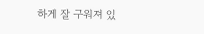하게 잘 구워져 있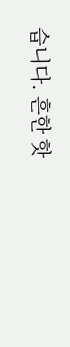습니다. 흔한 핫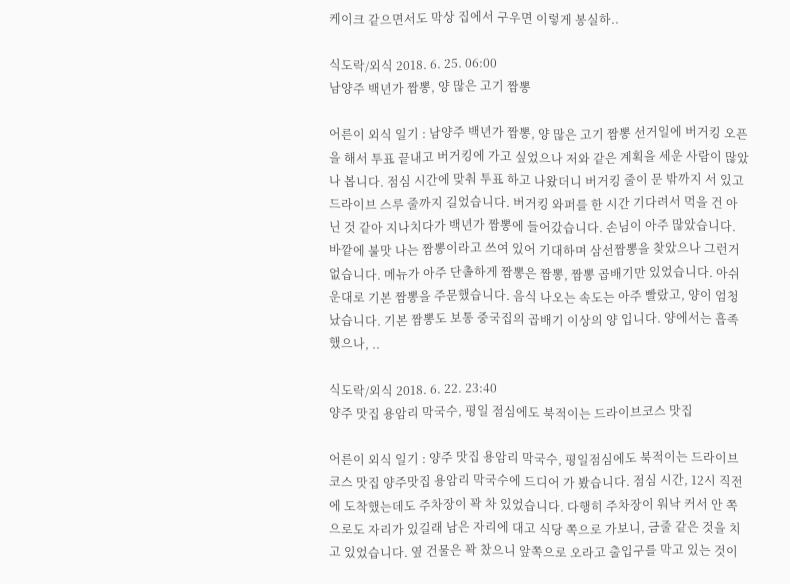케이크 같으면서도 막상 집에서 구우면 이렇게 봉실하..

식도락/외식 2018. 6. 25. 06:00
남양주 백년가 짬뽕, 양 많은 고기 짬뽕

어른이 외식 일기 : 남양주 백년가 짬뽕, 양 많은 고기 짬뽕 선거일에 버거킹 오픈을 해서 투표 끝내고 버거킹에 가고 싶었으나 저와 같은 계획을 세운 사람이 많았나 봅니다. 점심 시간에 맞춰 투표 하고 나왔더니 버거킹 줄이 문 밖까지 서 있고 드라이브 스루 줄까지 길었습니다. 버거킹 와퍼를 한 시간 기다려서 먹을 건 아닌 것 같아 지나치다가 백년가 짬뽕에 들어갔습니다. 손님이 아주 많았습니다. 바깥에 불맛 나는 짬뽕이라고 쓰여 있어 기대하며 삼선짬뽕을 찾았으나 그런거 없습니다. 메뉴가 아주 단촐하게 짬뽕은 짬뽕, 짬뽕 곱배기만 있었습니다. 아쉬운대로 기본 짬뽕을 주문했습니다. 음식 나오는 속도는 아주 빨랐고, 양이 엄청났습니다. 기본 짬뽕도 보통 중국집의 곱배기 이상의 양 입니다. 양에서는 흡족했으나, ..

식도락/외식 2018. 6. 22. 23:40
양주 맛집 용암리 막국수, 평일 점심에도 북적이는 드라이브코스 맛집

어른이 외식 일기 : 양주 맛집 용암리 막국수, 평일점심에도 북적이는 드라이브코스 맛집 양주맛집 용암리 막국수에 드디어 가 봤습니다. 점심 시간, 12시 직전에 도착했는데도 주차장이 꽉 차 있었습니다. 다행히 주차장이 워낙 커서 안 쪽으로도 자리가 있길래 남은 자리에 대고 식당 쪽으로 가보니, 금줄 같은 것을 치고 있었습니다. 옆 건물은 꽉 찼으니 앞쪽으로 오라고 출입구를 막고 있는 것이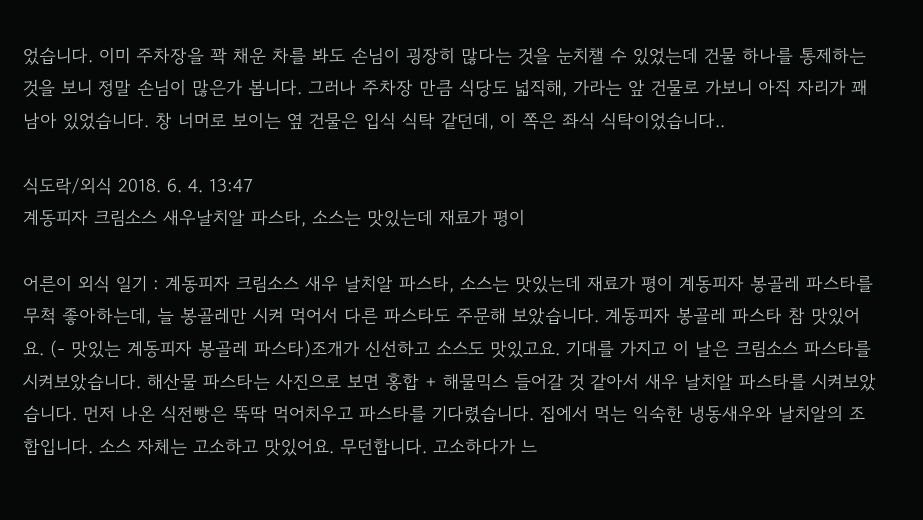었습니다. 이미 주차장을 꽉 채운 차를 봐도 손님이 굉장히 많다는 것을 눈치챌 수 있었는데 건물 하나를 통제하는 것을 보니 정말 손님이 많은가 봅니다. 그러나 주차장 만큼 식당도 넓직해, 가라는 앞 건물로 가보니 아직 자리가 꽤 남아 있었습니다. 창 너머로 보이는 옆 건물은 입식 식탁 같던데, 이 쪽은 좌식 식탁이었습니다..

식도락/외식 2018. 6. 4. 13:47
계동피자 크림소스 새우날치알 파스타, 소스는 맛있는데 재료가 평이

어른이 외식 일기 : 계동피자 크림소스 새우 날치알 파스타, 소스는 맛있는데 재료가 평이 계동피자 봉골레 파스타를 무척 좋아하는데, 늘 봉골레만 시켜 먹어서 다른 파스타도 주문해 보았습니다. 계동피자 봉골레 파스타 참 맛있어요. (- 맛있는 계동피자 봉골레 파스타)조개가 신선하고 소스도 맛있고요. 기대를 가지고 이 날은 크림소스 파스타를 시켜보았습니다. 해산물 파스타는 사진으로 보면 홍합 + 해물믹스 들어갈 것 같아서 새우 날치알 파스타를 시켜보았습니다. 먼저 나온 식전빵은 뚝딱 먹어치우고 파스타를 기다렸습니다. 집에서 먹는 익숙한 냉동새우와 날치알의 조합입니다. 소스 자체는 고소하고 맛있어요. 무던합니다. 고소하다가 느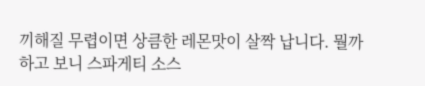끼해질 무렵이면 상큼한 레몬맛이 살짝 납니다. 뭘까 하고 보니 스파게티 소스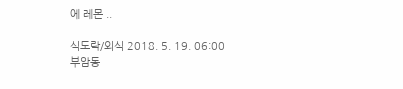에 레몬 ..

식도락/외식 2018. 5. 19. 06:00
부암동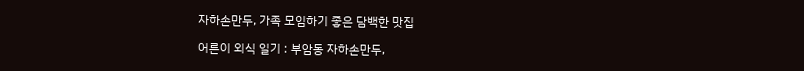자하손만두, 가족 모임하기 좋은 담백한 맛집

어른이 외식 일기 : 부암동 자하손만두,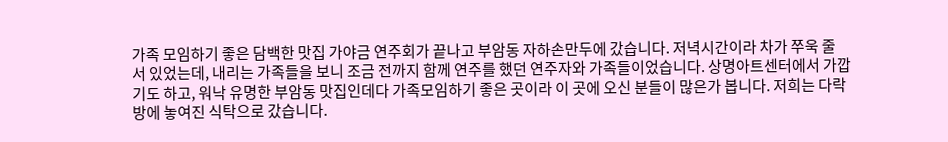가족 모임하기 좋은 담백한 맛집 가야금 연주회가 끝나고 부암동 자하손만두에 갔습니다. 저녁시간이라 차가 쭈욱 줄 서 있었는데, 내리는 가족들을 보니 조금 전까지 함께 연주를 했던 연주자와 가족들이었습니다. 상명아트센터에서 가깝기도 하고, 워낙 유명한 부암동 맛집인데다 가족모임하기 좋은 곳이라 이 곳에 오신 분들이 많은가 봅니다. 저희는 다락방에 놓여진 식탁으로 갔습니다.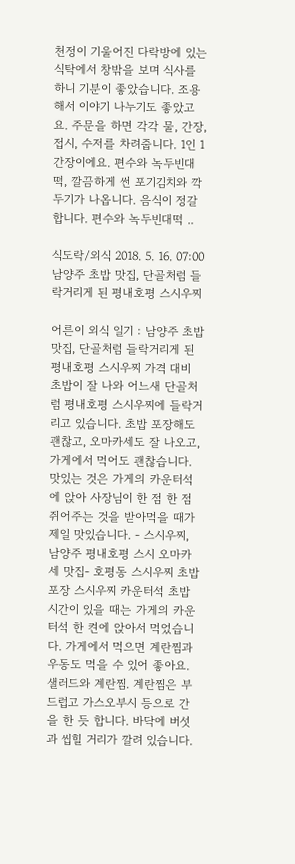천정이 기울어진 다락방에 있는 식탁에서 창밖을 보며 식사를 하니 기분이 좋았습니다. 조용해서 이야기 나누기도 좋았고요. 주문을 하면 각각 물, 간장, 접시, 수저를 차려줍니다. 1인 1간장이에요. 편수와 녹두빈대떡, 깔끔하게 썬 포기김치와 깍두기가 나옵니다. 음식이 정갈합니다. 편수와 녹두빈대떡 ..

식도락/외식 2018. 5. 16. 07:00
남양주 초밥 맛집, 단골처럼 들락거리게 된 평내호평 스시우찌

어른이 외식 일기 : 남양주 초밥 맛집, 단골처럼 들락거리게 된 평내호평 스시우찌 가격 대비 초밥이 잘 나와 어느새 단골처럼 평내호평 스시우찌에 들락거리고 있습니다. 초밥 포장해도 괜찮고, 오마카세도 잘 나오고, 가게에서 먹어도 괜찮습니다. 맛있는 것은 가게의 카운터석에 앉아 사장님이 한 점 한 점 쥐어주는 것을 받아먹을 때가 제일 맛있습니다. - 스시우찌, 남양주 평내호평 스시 오마카세 맛집- 호평동 스시우찌 초밥 포장 스시우찌 카운터석 초밥 시간이 있을 때는 가게의 카운터석 한 켠에 앉아서 먹었습니다. 가게에서 먹으면 계란찜과 우동도 먹을 수 있어 좋아요. 샐러드와 계란찜. 계란찜은 부드럽고 가스오부시 등으로 간을 한 듯 합니다. 바닥에 버섯과 씹힐 거리가 깔려 있습니다.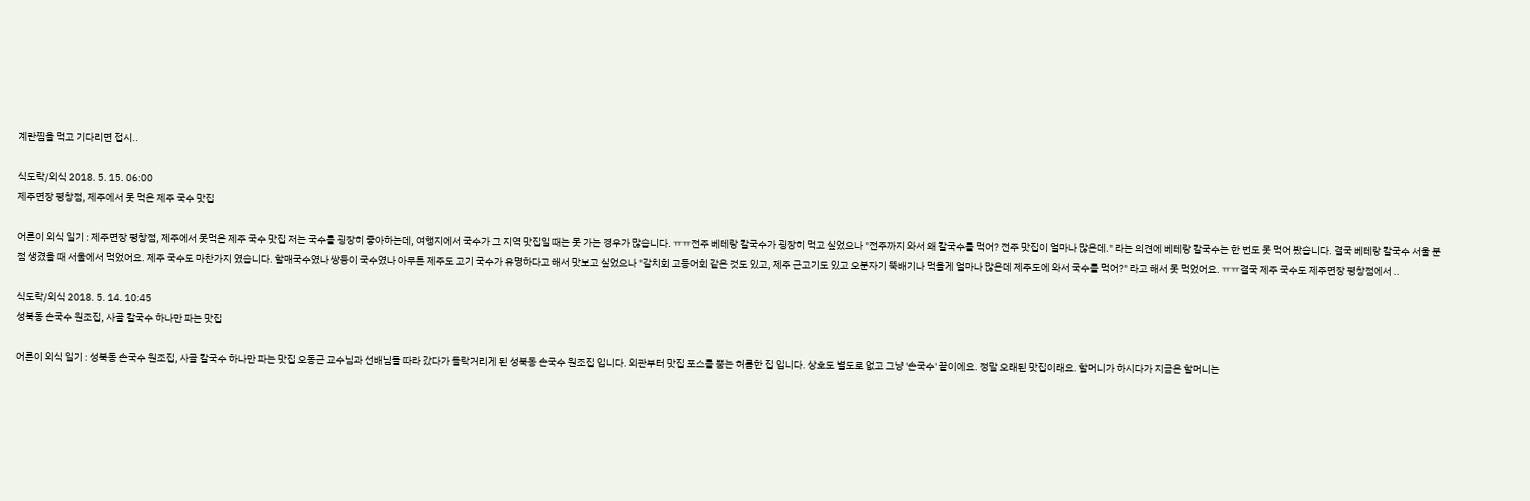계란찜을 먹고 기다리면 접시..

식도락/외식 2018. 5. 15. 06:00
제주면장 평창점, 제주에서 못 먹은 제주 국수 맛집

어른이 외식 일기 : 제주면장 평창점, 제주에서 못먹은 제주 국수 맛집 저는 국수를 굉장히 좋아하는데, 여행지에서 국수가 그 지역 맛집일 때는 못 가는 경우가 많습니다. ㅠㅠ전주 베테랑 칼국수가 굉장히 먹고 싶었으나 "전주까지 와서 왜 칼국수를 먹어? 전주 맛집이 얼마나 많은데." 라는 의견에 베테랑 칼국수는 한 번도 못 먹어 봤습니다. 결국 베테랑 칼국수 서울 분점 생겼을 때 서울에서 먹었어요. 제주 국수도 마찬가지 였습니다. 할매국수였나 쌍둥이 국수였나 아무튼 제주도 고기 국수가 유명하다고 해서 맛보고 싶었으나 "갈치회 고등어회 같은 것도 있고, 제주 근고기도 있고 오분자기 뚝배기나 먹을게 얼마나 많은데 제주도에 와서 국수를 먹어?" 라고 해서 못 먹었어요. ㅠㅠ결국 제주 국수도 제주면장 평창점에서 ..

식도락/외식 2018. 5. 14. 10:45
성북동 손국수 원조집, 사골 칼국수 하나만 파는 맛집

어른이 외식 일기 : 성북동 손국수 원조집, 사골 칼국수 하나만 파는 맛집 오동근 교수님과 선배님들 따라 갔다가 들락거리게 된 성북동 손국수 원조집 입니다. 외관부터 맛집 포스를 뿜는 허름한 집 입니다. 상호도 별도로 없고 그냥 '손국수' 끝이에요. 정말 오래된 맛집이래요. 할머니가 하시다가 지금은 할머니는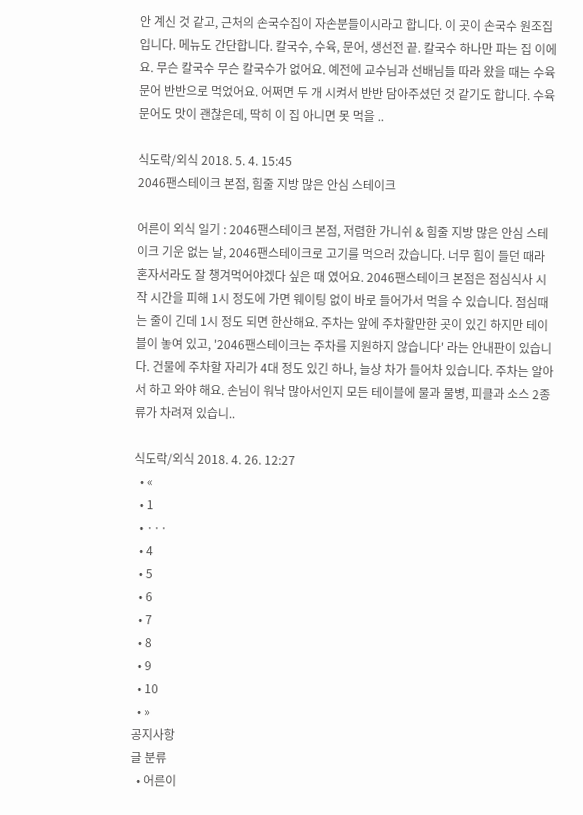안 계신 것 같고, 근처의 손국수집이 자손분들이시라고 합니다. 이 곳이 손국수 원조집입니다. 메뉴도 간단합니다. 칼국수, 수육, 문어, 생선전 끝. 칼국수 하나만 파는 집 이에요. 무슨 칼국수 무슨 칼국수가 없어요. 예전에 교수님과 선배님들 따라 왔을 때는 수육 문어 반반으로 먹었어요. 어쩌면 두 개 시켜서 반반 담아주셨던 것 같기도 합니다. 수육 문어도 맛이 괜찮은데, 딱히 이 집 아니면 못 먹을 ..

식도락/외식 2018. 5. 4. 15:45
2046팬스테이크 본점, 힘줄 지방 많은 안심 스테이크

어른이 외식 일기 : 2046팬스테이크 본점, 저렴한 가니쉬 & 힘줄 지방 많은 안심 스테이크 기운 없는 날, 2046팬스테이크로 고기를 먹으러 갔습니다. 너무 힘이 들던 때라 혼자서라도 잘 챙겨먹어야겠다 싶은 때 였어요. 2046팬스테이크 본점은 점심식사 시작 시간을 피해 1시 정도에 가면 웨이팅 없이 바로 들어가서 먹을 수 있습니다. 점심때는 줄이 긴데 1시 정도 되면 한산해요. 주차는 앞에 주차할만한 곳이 있긴 하지만 테이블이 놓여 있고, '2046팬스테이크는 주차를 지원하지 않습니다' 라는 안내판이 있습니다. 건물에 주차할 자리가 4대 정도 있긴 하나, 늘상 차가 들어차 있습니다. 주차는 알아서 하고 와야 해요. 손님이 워낙 많아서인지 모든 테이블에 물과 물병, 피클과 소스 2종류가 차려져 있습니..

식도락/외식 2018. 4. 26. 12:27
  • «
  • 1
  • ···
  • 4
  • 5
  • 6
  • 7
  • 8
  • 9
  • 10
  • »
공지사항
글 분류
  • 어른이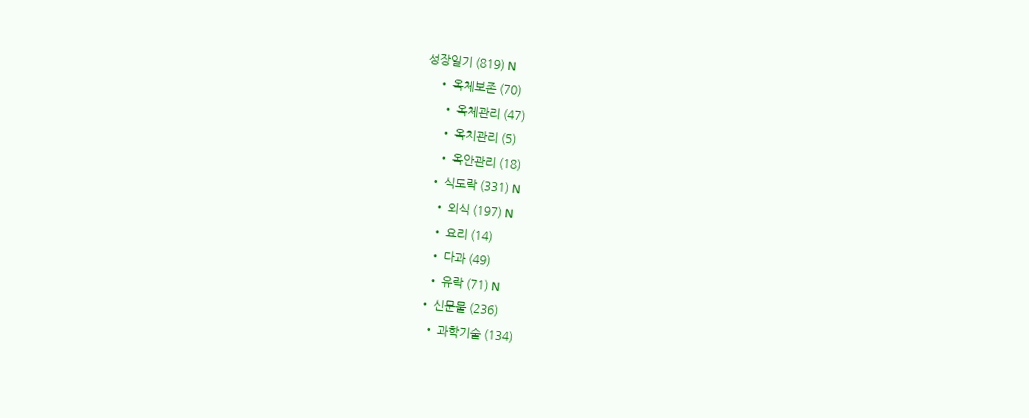성장일기 (819) N
    • 옥체보존 (70)
      • 옥체관리 (47)
      • 옥치관리 (5)
      • 옥안관리 (18)
    • 식도락 (331) N
      • 외식 (197) N
      • 요리 (14)
      • 다과 (49)
      • 유락 (71) N
    • 신문물 (236)
      • 과학기술 (134)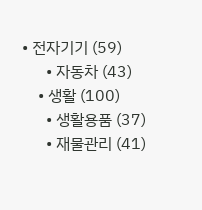• 전자기기 (59)
      • 자동차 (43)
    • 생활 (100)
      • 생활용품 (37)
      • 재물관리 (41)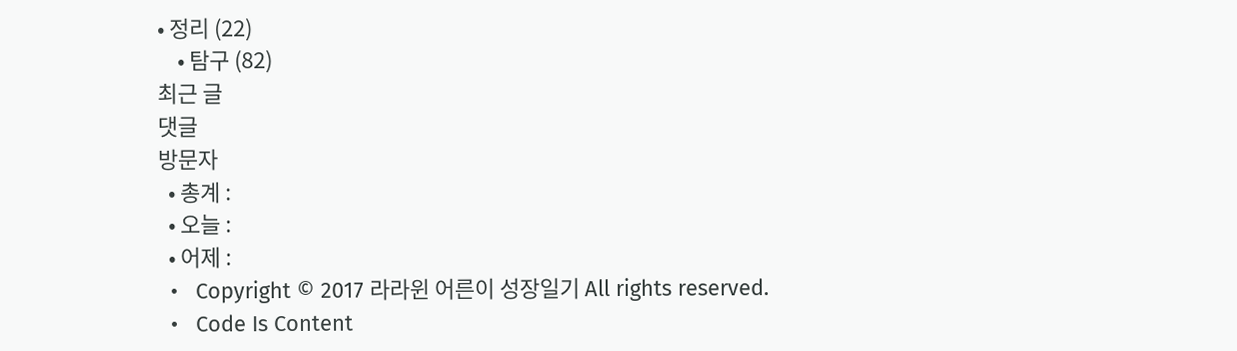• 정리 (22)
    • 탐구 (82)
최근 글
댓글
방문자
  • 총계 :
  • 오늘 :
  • 어제 :
  •   Copyright © 2017 라라윈 어른이 성장일기 All rights reserved.
  •   Code Is Content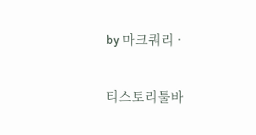by 마크쿼리 ·

티스토리툴바